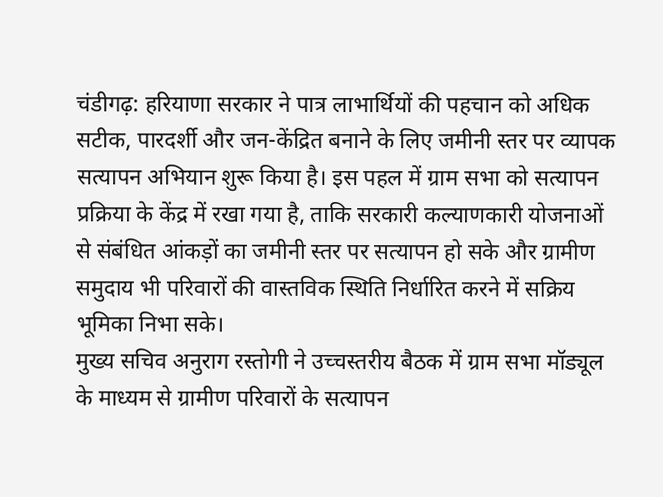चंडीगढ़: हरियाणा सरकार ने पात्र लाभार्थियों की पहचान को अधिक सटीक, पारदर्शी और जन-केंद्रित बनाने के लिए जमीनी स्तर पर व्यापक सत्यापन अभियान शुरू किया है। इस पहल में ग्राम सभा को सत्यापन प्रक्रिया के केंद्र में रखा गया है, ताकि सरकारी कल्याणकारी योजनाओं से संबंधित आंकड़ों का जमीनी स्तर पर सत्यापन हो सके और ग्रामीण समुदाय भी परिवारों की वास्तविक स्थिति निर्धारित करने में सक्रिय भूमिका निभा सके।
मुख्य सचिव अनुराग रस्तोगी ने उच्चस्तरीय बैठक में ग्राम सभा मॉड्यूल के माध्यम से ग्रामीण परिवारों के सत्यापन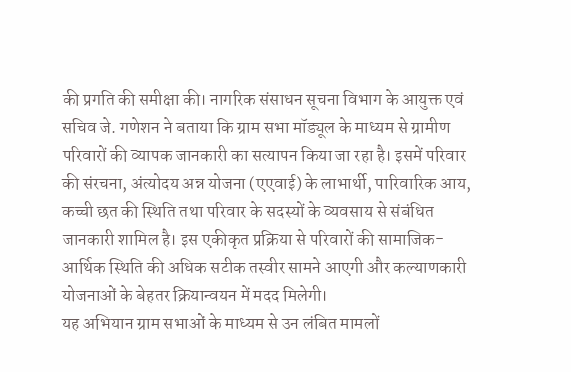की प्रगति की समीक्षा की। नागरिक संसाधन सूचना विभाग के आयुक्त एवं सचिव जे. गणेशन ने बताया कि ग्राम सभा मॉड्यूल के माध्यम से ग्रामीण परिवारों की व्यापक जानकारी का सत्यापन किया जा रहा है। इसमें परिवार की संरचना, अंत्योदय अन्न योजना (एएवाई) के लाभार्थी, पारिवारिक आय, कच्ची छत की स्थिति तथा परिवार के सदस्यों के व्यवसाय से संबंधित जानकारी शामिल है। इस एकीकृत प्रक्रिया से परिवारों की सामाजिक-आर्थिक स्थिति की अधिक सटीक तस्वीर सामने आएगी और कल्याणकारी योजनाओं के बेहतर क्रियान्वयन में मदद मिलेगी।
यह अभियान ग्राम सभाओं के माध्यम से उन लंबित मामलों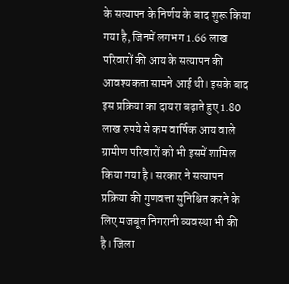के सत्यापन के निर्णय के बाद शुरू किया गया है, जिनमें लगभग 1.66 लाख परिवारों की आय के सत्यापन की आवश्यकता सामने आई थी। इसके बाद इस प्रक्रिया का दायरा बढ़ाते हुए 1.80 लाख रुपये से कम वार्षिक आय वाले ग्रामीण परिवारों को भी इसमें शामिल किया गया है। सरकार ने सत्यापन प्रक्रिया की गुणवत्ता सुनिश्चित करने के लिए मजबूत निगरानी व्यवस्था भी की है। जिला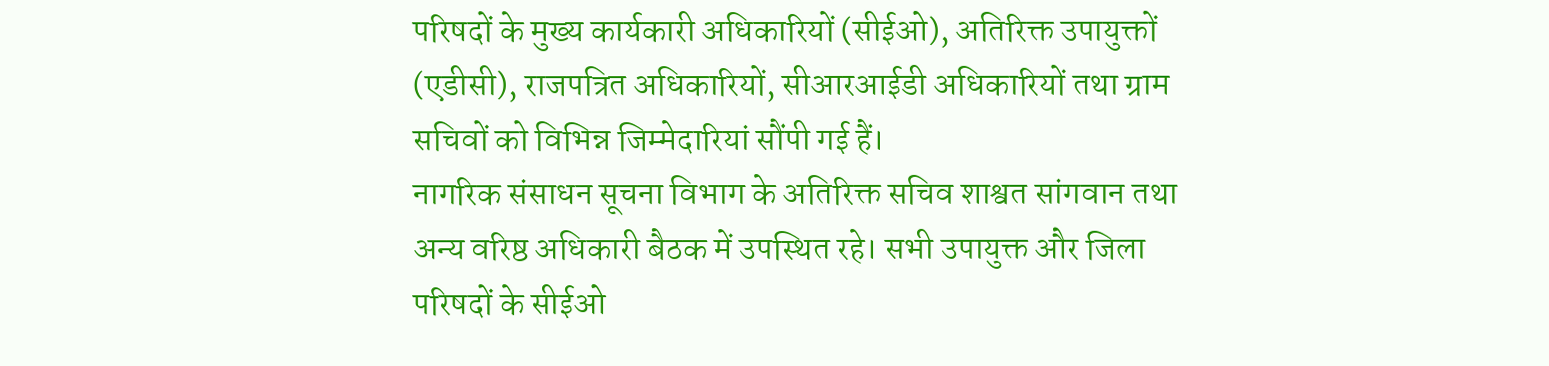परिषदों के मुख्य कार्यकारी अधिकारियों (सीईओ), अतिरिक्त उपायुक्तों (एडीसी), राजपत्रित अधिकारियों, सीआरआईडी अधिकारियों तथा ग्राम सचिवों को विभिन्न जिम्मेदारियां सौंपी गई हैं।
नागरिक संसाधन सूचना विभाग के अतिरिक्त सचिव शाश्वत सांगवान तथा अन्य वरिष्ठ अधिकारी बैठक में उपस्थित रहे। सभी उपायुक्त और जिला परिषदों के सीईओ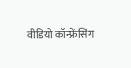वीडियो कॉन्फ्रेंसिंग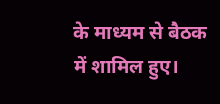के माध्यम से बैठक में शामिल हुए।